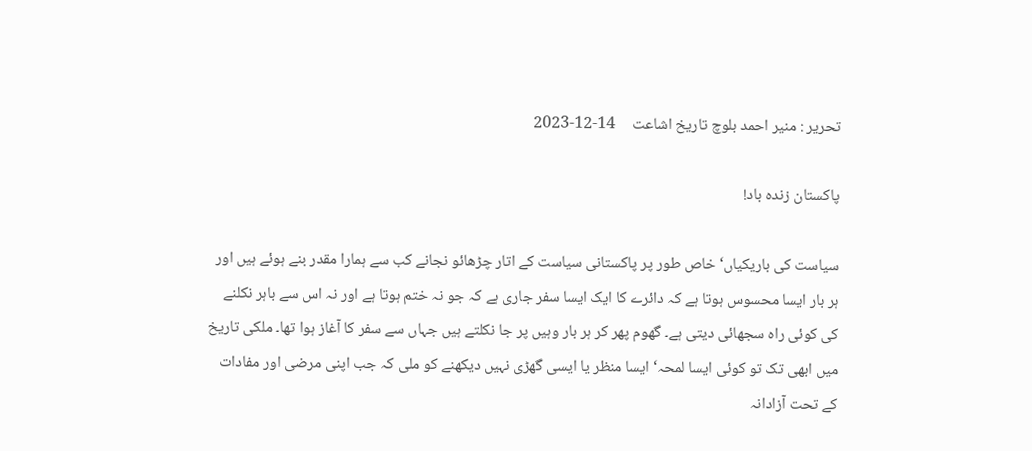تحریر : منیر احمد بلوچ تاریخ اشاعت     14-12-2023

پاکستان زندہ باد!

سیاست کی باریکیاں‘ خاص طور پر پاکستانی سیاست کے اتار چڑھائو نجانے کب سے ہمارا مقدر بنے ہوئے ہیں اور ہر بار ایسا محسوس ہوتا ہے کہ دائرے کا ایک ایسا سفر جاری ہے کہ جو نہ ختم ہوتا ہے اور نہ اس سے باہر نکلنے کی کوئی راہ سجھائی دیتی ہے۔ گھوم پھر کر ہر بار وہیں پر جا نکلتے ہیں جہاں سے سفر کا آغاز ہوا تھا۔ ملکی تاریخ میں ابھی تک تو کوئی ایسا لمحہ‘ ایسا منظر یا ایسی گھڑی نہیں دیکھنے کو ملی کہ جب اپنی مرضی اور مفادات کے تحت آزادانہ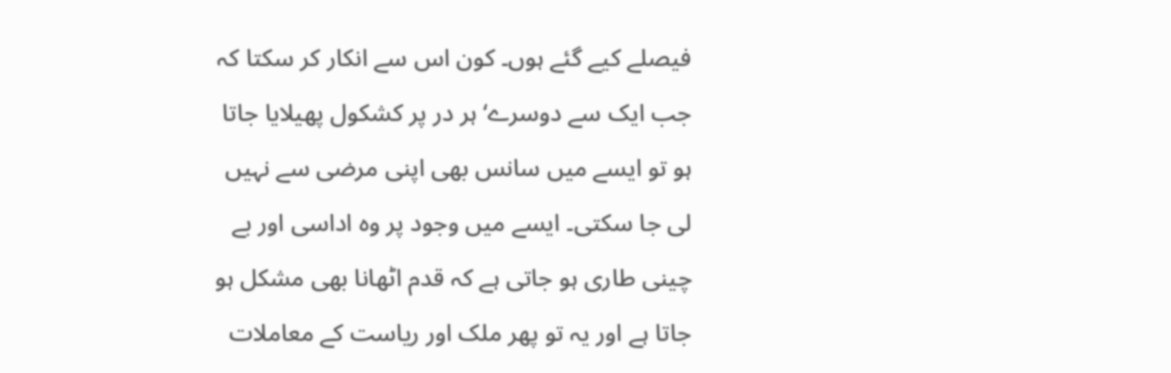فیصلے کیے گئے ہوں۔ کون اس سے انکار کر سکتا کہ جب ایک سے دوسرے‘ ہر در پر کشکول پھیلایا جاتا ہو تو ایسے میں سانس بھی اپنی مرضی سے نہیں لی جا سکتی۔ ایسے میں وجود پر وہ اداسی اور بے چینی طاری ہو جاتی ہے کہ قدم اٹھانا بھی مشکل ہو جاتا ہے اور یہ تو پھر ملک اور ریاست کے معاملات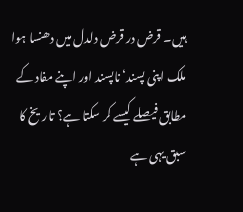ہیں۔ قرض در قرض دلدل میں دھنسا ہوا ملک اپنی پسند‘ ناپسند اور اپنے مفاد کے مطابق فیصلے کیسے کر سکتا ہے؟ تاریخ کا سبق یہی ہے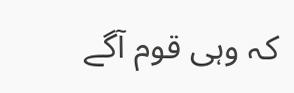کہ وہی قوم آگے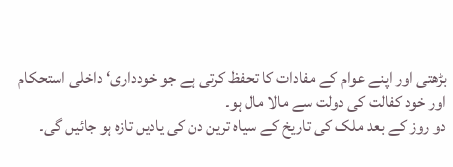بڑھتی اور اپنے عوام کے مفادات کا تحفظ کرتی ہے جو خودداری‘ داخلی استحکام اور خود کفالت کی دولت سے مالا مال ہو۔
دو روز کے بعد ملک کی تاریخ کے سیاہ ترین دن کی یادیں تازہ ہو جائیں گی۔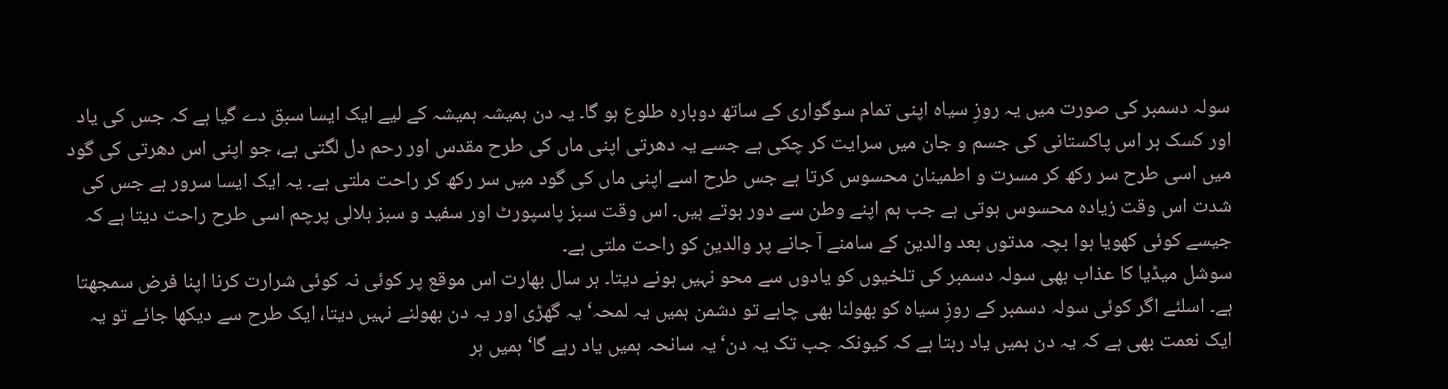سولہ دسمبر کی صورت میں یہ روزِ سیاہ اپنی تمام سوگواری کے ساتھ دوبارہ طلوع ہو گا۔ یہ دن ہمیشہ ہمیشہ کے لیے ایک ایسا سبق دے گیا ہے کہ جس کی یاد اور کسک ہر اس پاکستانی کی جسم و جان میں سرایت کر چکی ہے جسے یہ دھرتی اپنی ماں کی طرح مقدس اور رحم دل لگتی ہے، جو اپنی اس دھرتی کی گود میں اسی طرح سر رکھ کر مسرت و اطمینان محسوس کرتا ہے جس طرح اسے اپنی ماں کی گود میں سر رکھ کر راحت ملتی ہے۔ یہ ایک ایسا سرور ہے جس کی شدت اس وقت زیادہ محسوس ہوتی ہے جب ہم اپنے وطن سے دور ہوتے ہیں۔ اس وقت سبز پاسپورٹ اور سفید و سبز ہلالی پرچم اسی طرح راحت دیتا ہے کہ جیسے کوئی کھویا ہوا بچہ مدتوں بعد والدین کے سامنے آ جانے پر والدین کو راحت ملتی ہے۔
سوشل میڈیا کا عذاب بھی سولہ دسمبر کی تلخیوں کو یادوں سے محو نہیں ہونے دیتا۔ ہر سال بھارت اس موقع پر کوئی نہ کوئی شرارت کرنا اپنا فرض سمجھتا ہے۔ اسلئے اگر کوئی سولہ دسمبر کے روزِ سیاہ کو بھولنا بھی چاہے تو دشمن ہمیں یہ لمحہ‘ یہ گھڑی اور یہ دن بھولنے نہیں دیتا، ایک طرح سے دیکھا جائے تو یہ ایک نعمت بھی ہے کہ یہ دن ہمیں یاد رہتا ہے کہ کیونکہ جب تک یہ دن‘ یہ سانحہ ہمیں یاد رہے گا‘ ہمیں ہر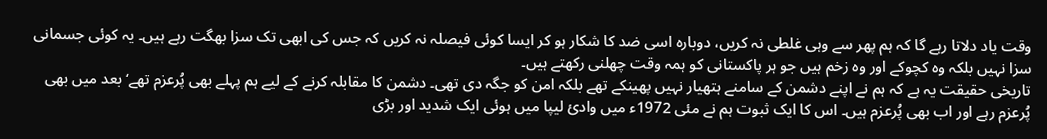وقت یاد دلاتا رہے گا کہ ہم پھر سے وہی غلطی نہ کریں، دوبارہ اسی ضد کا شکار ہو کر ایسا کوئی فیصلہ نہ کریں کہ جس کی ابھی تک سزا بھگت رہے ہیں۔ یہ کوئی جسمانی سزا نہیں بلکہ وہ کچوکے اور وہ زخم ہیں جو ہر پاکستانی کو ہمہ وقت چھلنی رکھتے ہیں۔
تاریخی حقیقت یہ ہے کہ ہم نے اپنے دشمن کے سامنے ہتھیار نہیں پھینکے تھے بلکہ امن کو جگہ دی تھی۔ دشمن کا مقابلہ کرنے کے لیے ہم پہلے بھی پُرعزم تھے‘ بعد میں بھی پُرعزم رہے اور اب بھی پُرعزم ہیں۔ اس کا ایک ثبوت ہم نے مئی 1972ء میں وادیٔ لیپا میں ہوئی ایک شدید اور بڑی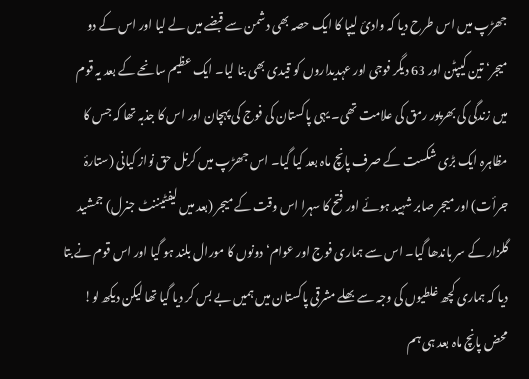جھڑپ میں اس طرح دیا کہ وادیٔ لیپا کا ایک حصہ بھی دشمن سے قبضے میں لے لیا اور اس کے دو میجر‘ تین کیپٹن اور 63 دیگر فوجی اور عہدیداروں کو قیدی بھی بنا لیا۔ ایک عظیم سانحے کے بعد یہ قوم میں زندگی کی بھرپور رمق کی علامت تھی۔ یہی پاکستان کی فوج کی پہچان اور اس کا جذبہ تھا کہ جس کا مظاہرہ ایک بڑی شکست کے صرف پانچ ماہ بعد کیا گیا۔ اس جھڑپ میں کرنل حق نواز کیانی (ستارۂ جرأت) اور میجر صابر شہید ہوئے اور فتح کا سہرا اس وقت کے میجر (بعد میں لیفٹیننٹ جنرل) جمشید گلزار کے سر باندھا گیا۔ اس سے ہماری فوج اور عوام‘ دونوں کا مورال بلند ہو گیا اور اس قوم نے بتا دیا کہ ہماری کچھ غلطیوں کی وجہ سے بھلے مشرقی پاکستان میں ہمیں بے بس کر دیا گیا تھا لیکن دیکھ لو! محض پانچ ماہ بعد ہی ہم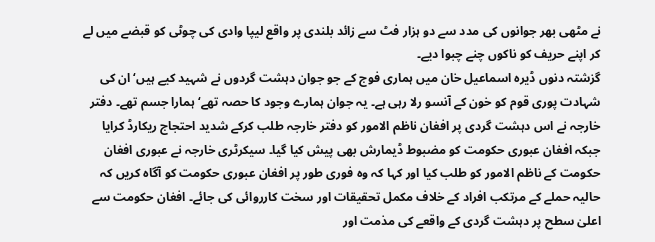نے مٹھی بھر جوانوں کی مدد سے دو ہزار فٹ سے زائد بلندی پر واقع لیپا وادی کی چوٹی کو قبضے میں لے کر اپنے حریف کو ناکوں چنے چبوا دیے۔
گزشتہ دنوں ڈیرہ اسماعیل خان میں ہماری فوج کے جو جوان دہشت گردوں نے شہید کیے ہیں‘ ان کی شہادت پوری قوم کو خون کے آنسو رلا رہی ہے۔ یہ جوان ہمارے وجود کا حصہ تھے‘ ہمارا جسم تھے۔ دفتر خارجہ نے اس دہشت گردی پر افغان ناظم الامور کو دفتر خارجہ طلب کرکے شدید احتجاج ریکارڈ کرایا جبکہ افغان عبوری حکومت کو مضبوط ڈیمارش بھی پیش کیا گیا۔ سیکرٹری خارجہ نے عبوری افغان حکومت کے ناظم الامور کو طلب کیا اور کہا کہ وہ فوری طور پر افغان عبوری حکومت کو آگاہ کریں کہ حالیہ حملے کے مرتکب افراد کے خلاف مکمل تحقیقات اور سخت کارروائی کی جائے۔ افغان حکومت سے اعلیٰ سطح پر دہشت گردی کے واقعے کی مذمت اور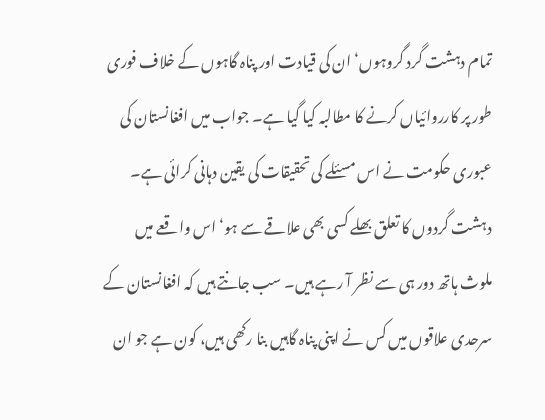تمام دہشت گرد گروہوں‘ ان کی قیادت اور پناہ گاہوں کے خلاف فوری طور پر کارروائیاں کرنے کا مطالبہ کیا گیا ہے۔ جواب میں افغانستان کی عبوری حکومت نے اس مسئلے کی تحقیقات کی یقین دہانی کرائی ہے۔ دہشت گردوں کا تعلق بھلے کسی بھی علاقے سے ہو‘ اس واقعے میں ملوث ہاتھ دور ہی سے نظر آ رہے ہیں۔ سب جانتے ہیں کہ افغانستان کے سرحدی علاقوں میں کس نے اپنی پناہ گاہیں بنا رکھی ہیں، کون ہے جو ان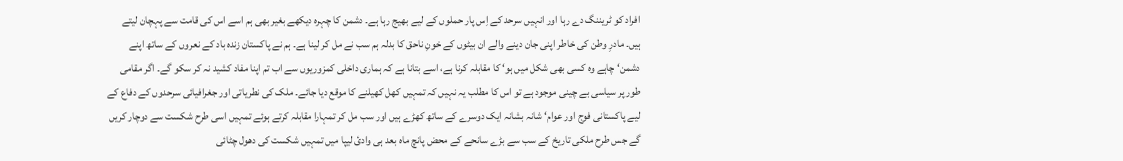افراد کو ٹریننگ دے رہا اور انہیں سرحد کے اِس پار حملوں کے لیے بھیج رہا ہے۔ دشمن کا چہرہ دیکھے بغیر بھی ہم اسے اس کی قامت سے پہچان لیتے ہیں۔ مادرِ وطن کی خاطر اپنی جان دینے والے ان بیٹوں کے خونِ ناحق کا بدلہ ہم سب نے مل کر لینا ہے۔ ہم نے پاکستان زندہ باد کے نعروں کے ساتھ اپنے دشمن‘ چاہے وہ کسی بھی شکل میں ہو‘ کا مقابلہ کرنا ہے، اسے بتانا ہے کہ ہماری داخلی کمزوریوں سے اب تم اپنا مفاد کشید نہ کر سکو گے۔ اگر مقامی طور پر سیاسی بے چینی موجود ہے تو اس کا مطلب یہ نہیں کہ تمہیں کھل کھیلنے کا موقع دیا جائے۔ ملک کی نطریاتی اور جغرافیائی سرحدوں کے دفاع کے لیے پاکستانی فوج اور عوام‘ شانہ بشانہ ایک دوسرے کے ساتھ کھڑے ہیں اور سب مل کر تمہارا مقابلہ کرتے ہوئے تمہیں اسی طرح شکست سے دوچار کریں گے جس طرح ملکی تاریخ کے سب سے بڑے سانحے کے محض پانچ ماہ بعد ہی وادیٔ لیپا میں تمہیں شکست کی دھول چٹائی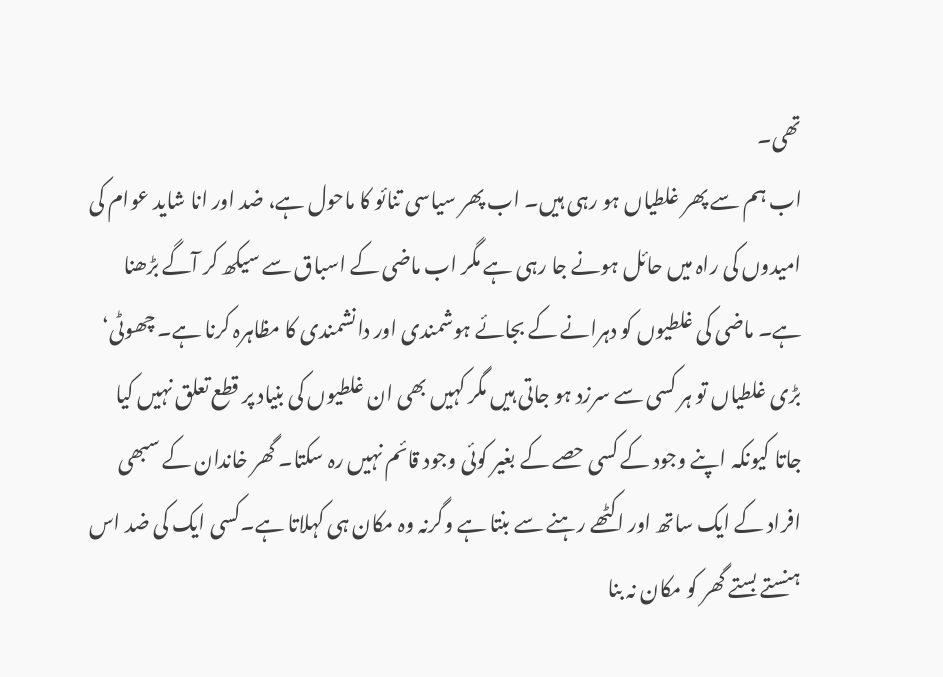تھی۔
اب ہم سے پھر غلطیاں ہو رہی ہیں۔ اب پھر سیاسی تنائو کا ماحول ہے، ضد اور انا شاید عوام کی امیدوں کی راہ میں حائل ہونے جا رہی ہے مگر اب ماضی کے اسباق سے سیکھ کر آگے بڑھنا ہے۔ ماضی کی غلطیوں کو دہرانے کے بجائے ہوشمندی اور دانشمندی کا مظاہرہ کرنا ہے۔ چھوٹی‘ بڑی غلطیاں تو ہر کسی سے سرزد ہو جاتی ہیں مگر کہیں بھی ان غلطیوں کی بنیاد پر قطع تعلق نہیں کیا جاتا کیونکہ اپنے وجود کے کسی حصے کے بغیر کوئی وجود قائم نہیں رہ سکتا۔ گھر خاندان کے سبھی افراد کے ایک ساتھ اور اکٹھے رہنے سے بنتا ہے وگرنہ وہ مکان ہی کہلاتا ہے۔کسی ایک کی ضد اس ہنستے بستے گھر کو مکان نہ بنا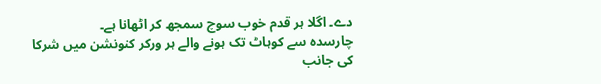دے۔ اگلا ہر قدم خوب سوچ سمجھ کر اٹھانا ہے۔
چارسدہ سے کوہاٹ تک ہونے والے ہر ورکر کنونشن میں شرکا کی جانب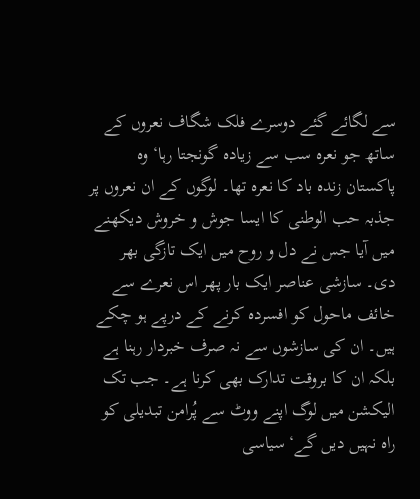سے لگائے گئے دوسرے فلک شگاف نعروں کے ساتھ جو نعرہ سب سے زیادہ گونجتا رہا‘ وہ پاکستان زندہ باد کا نعرہ تھا۔ لوگوں کے ان نعروں پر جذبہ حب الوطنی کا ایسا جوش و خروش دیکھنے میں آیا جس نے دل و روح میں ایک تازگی بھر دی۔ سازشی عناصر ایک بار پھر اس نعرے سے خائف ماحول کو افسردہ کرنے کے درپے ہو چکے ہیں۔ ان کی سازشوں سے نہ صرف خبردار رہنا ہے بلکہ ان کا بروقت تدارک بھی کرنا ہے۔ جب تک الیکشن میں لوگ اپنے ووٹ سے پُرامن تبدیلی کو راہ نہیں دیں گے‘ سیاسی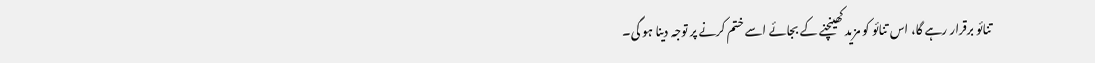تنائو برقرار رہے گا، اس تنائو کو مزید کھینچنے کے بجائے اسے ختم کرنے پر توجہ دینا ہو گی۔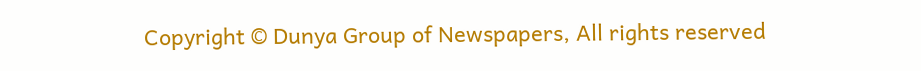Copyright © Dunya Group of Newspapers, All rights reserved